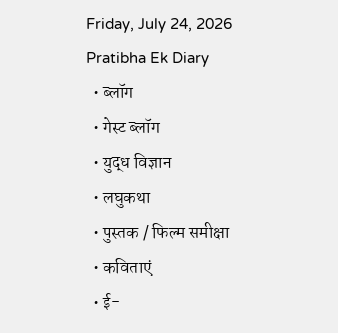Friday, July 24, 2026
Pratibha Ek Diary
  • ब्लॉग
  • गेस्ट ब्लॉग
  • युद्ध विज्ञान
  • लघुकथा
  • पुस्तक / फिल्म समीक्षा
  • कविताएं
  • ई-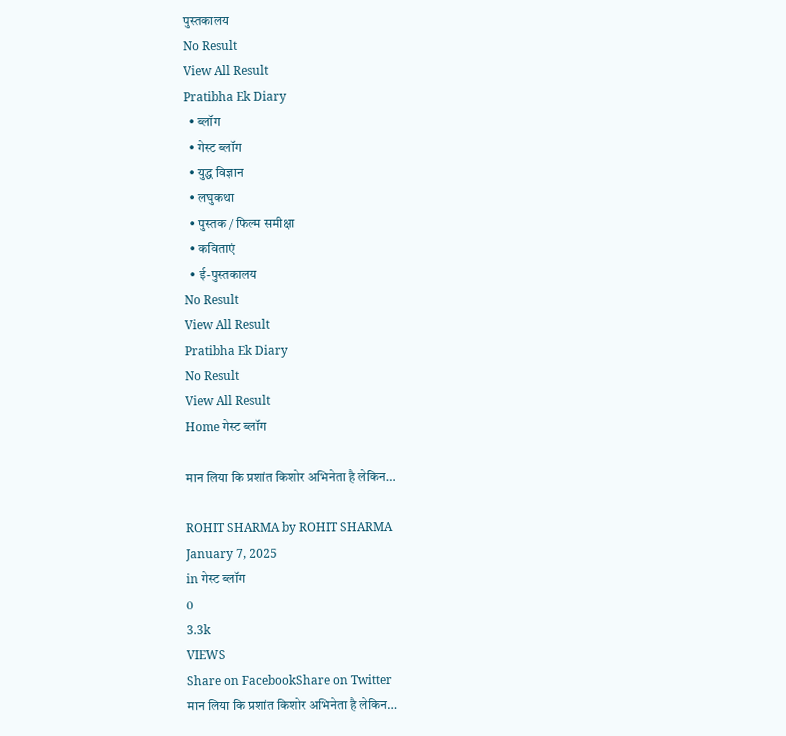पुस्तकालय
No Result
View All Result
Pratibha Ek Diary
  • ब्लॉग
  • गेस्ट ब्लॉग
  • युद्ध विज्ञान
  • लघुकथा
  • पुस्तक / फिल्म समीक्षा
  • कविताएं
  • ई-पुस्तकालय
No Result
View All Result
Pratibha Ek Diary
No Result
View All Result
Home गेस्ट ब्लॉग

मान लिया कि प्रशांत किशोर अभिनेता है लेकिन…

ROHIT SHARMA by ROHIT SHARMA
January 7, 2025
in गेस्ट ब्लॉग
0
3.3k
VIEWS
Share on FacebookShare on Twitter
मान लिया कि प्रशांत किशोर अभिनेता है लेकिन…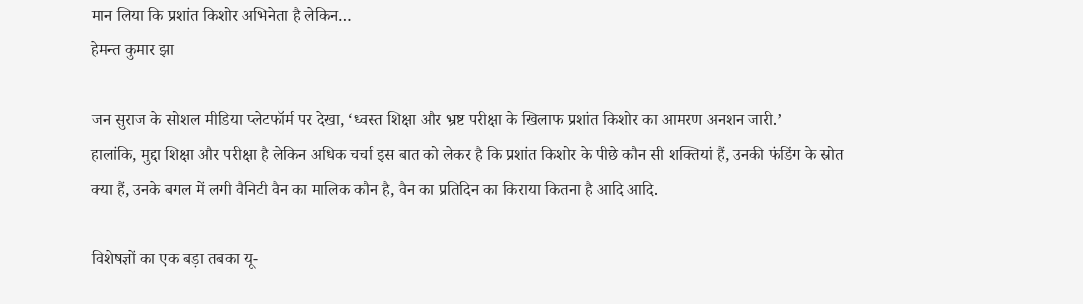मान लिया कि प्रशांत किशोर अभिनेता है लेकिन…
हेमन्त कुमार झा

जन सुराज के सोशल मीडिया प्लेटफॉर्म पर देखा, ‘ध्वस्त शिक्षा और भ्रष्ट परीक्षा के खिलाफ प्रशांत किशोर का आमरण अनशन जारी.’
हालांकि, मुद्दा शिक्षा और परीक्षा है लेकिन अधिक चर्चा इस बात को लेकर है कि प्रशांत किशोर के पीछे कौन सी शक्तियां हैं, उनकी फंडिंग के स्रोत क्या हैं, उनके बगल में लगी वैनिटी वैन का मालिक कौन है, वैन का प्रतिदिन का किराया कितना है आदि आदि.

विशेषज्ञों का एक बड़ा तबका यू-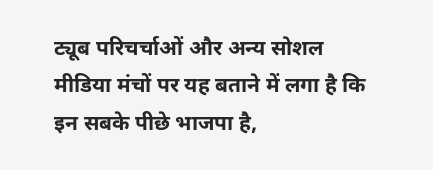ट्यूब परिचर्चाओं और अन्य सोशल मीडिया मंचों पर यह बताने में लगा है कि इन सबके पीछे भाजपा है,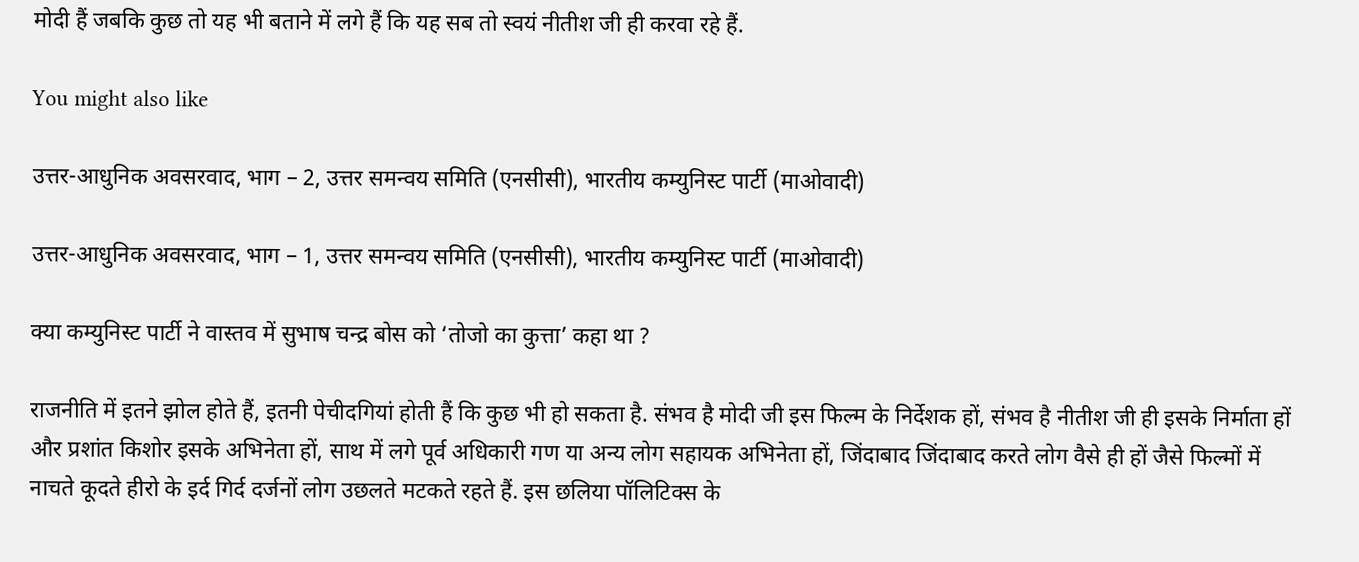मोदी हैं जबकि कुछ तो यह भी बताने में लगे हैं कि यह सब तो स्वयं नीतीश जी ही करवा रहे हैं.

You might also like

उत्तर-आधुनिक अवसरवाद, भाग – 2, उत्तर समन्वय समिति (एनसीसी), भारतीय कम्युनिस्ट पार्टी (माओवादी)

उत्तर-आधुनिक अवसरवाद, भाग – 1, उत्तर समन्वय समिति (एनसीसी), भारतीय कम्युनिस्ट पार्टी (माओवादी)

क्या कम्युनिस्ट पार्टी ने वास्तव में सुभाष चन्द्र बोस को ‘तोजो का कुत्ता’ कहा था ?

राजनीति में इतने झोल होते हैं, इतनी पेचीदगियां होती हैं कि कुछ भी हो सकता है. संभव है मोदी जी इस फिल्म के निर्देशक हों, संभव है नीतीश जी ही इसके निर्माता हों और प्रशांत किशोर इसके अभिनेता हों, साथ में लगे पूर्व अधिकारी गण या अन्य लोग सहायक अभिनेता हों, जिंदाबाद जिंदाबाद करते लोग वैसे ही हों जैसे फिल्मों में नाचते कूदते हीरो के इर्द गिर्द दर्जनों लोग उछलते मटकते रहते हैं. इस छलिया पॉलिटिक्स के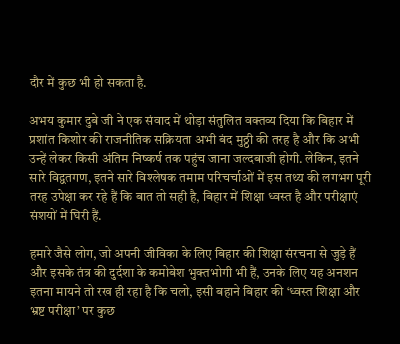दौर में कुछ भी हो सकता है.

अभय कुमार दुबे जी ने एक संवाद में थोड़ा संतुलित वक्तव्य दिया कि बिहार में प्रशांत किशोर की राजनीतिक सक्रियता अभी बंद मुठ्ठी की तरह है और कि अभी उन्हें लेकर किसी अंतिम निष्कर्ष तक पहुंच जाना जल्दबाजी होगी. लेकिन, इतने सारे विद्वतगण, इतने सारे विश्लेषक तमाम परिचर्चाओं में इस तथ्य की लगभग पूरी तरह उपेक्षा कर रहे हैं कि बात तो सही है, बिहार में शिक्षा ध्वस्त है और परीक्षाएं संशयों में घिरी हैं.

हमारे जैसे लोग, जो अपनी जीविका के लिए बिहार की शिक्षा संरचना से जुड़े हैं और इसके तंत्र की दुर्दशा के कमोबेश भुक्तभोगी भी हैं, उनके लिए यह अनशन इतना मायने तो रख ही रहा है कि चलो, इसी बहाने बिहार की ‘ध्वस्त शिक्षा और भ्रष्ट परीक्षा’ पर कुछ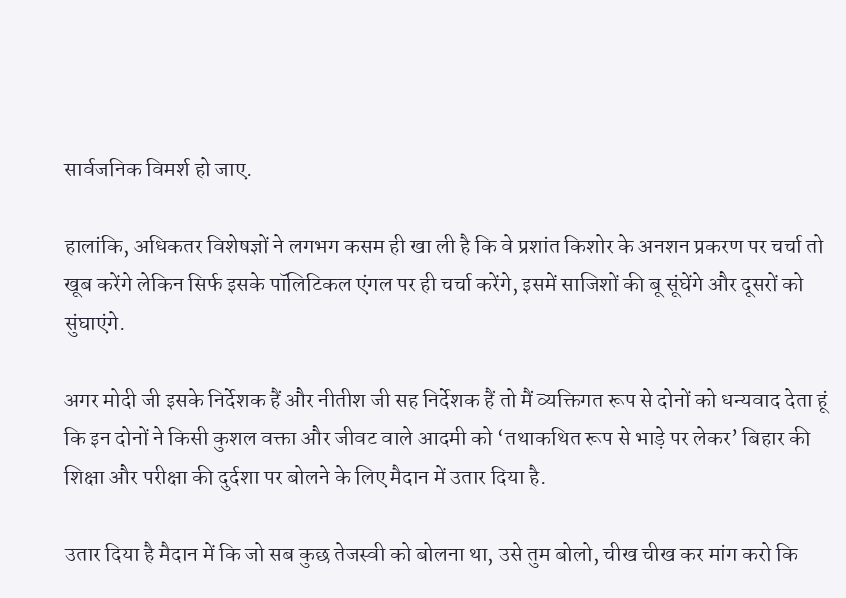सार्वजनिक विमर्श हो जाए.

हालांकि, अधिकतर विशेषज्ञों ने लगभग कसम ही खा ली है कि वे प्रशांत किशोर के अनशन प्रकरण पर चर्चा तो खूब करेंगे लेकिन सिर्फ इसके पॉलिटिकल एंगल पर ही चर्चा करेंगे, इसमें साजिशों की बू सूंघेंगे और दूसरों को सुंघाएंगे.

अगर मोदी जी इसके निर्देशक हैं और नीतीश जी सह निर्देशक हैं तो मैं व्यक्तिगत रूप से दोनों को धन्यवाद देता हूं कि इन दोनों ने किसी कुशल वक्ता और जीवट वाले आदमी को ‘तथाकथित रूप से भाड़े पर लेकर’ बिहार की शिक्षा और परीक्षा की दुर्दशा पर बोलने के लिए मैदान में उतार दिया है.

उतार दिया है मैदान में कि जो सब कुछ तेजस्वी को बोलना था, उसे तुम बोलो, चीख चीख कर मांग करो कि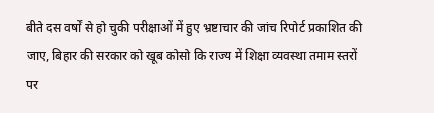बीते दस वर्षों से हो चुकी परीक्षाओं में हुए भ्रष्टाचार की जांच रिपोर्ट प्रकाशित की जाए, बिहार की सरकार को खूब कोसो कि राज्य में शिक्षा व्यवस्था तमाम स्तरों पर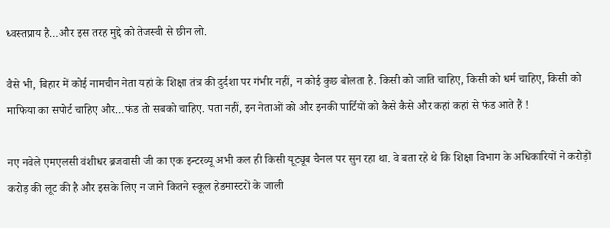ध्वस्तप्राय है…और इस तरह मुद्दे को तेजस्वी से छीन लो.

वैसे भी, बिहार में कोई नामचीन नेता यहां के शिक्षा तंत्र की दुर्दशा पर गंभीर नहीं, न कोई कुछ बोलता है. किसी को जाति चाहिए, किसी को धर्म चाहिए, किसी को माफिया का सपोर्ट चाहिए और…फंड तो सबको चाहिए. पता नहीं, इन नेताओं को और इनकी पार्टियों को कैसे कैसे और कहां कहां से फंड आते हैं !

नए नवेले एमएलसी वंशीधर ब्रजवासी जी का एक इन्टरव्यू अभी कल ही किसी यूट्यूब चैनल पर सुन रहा था. वे बता रहे थे कि शिक्षा विभाग के अधिकारियों ने करोड़ों करोड़ की लूट की है और इसके लिए न जाने कितने स्कूल हेडमास्टरों के जाली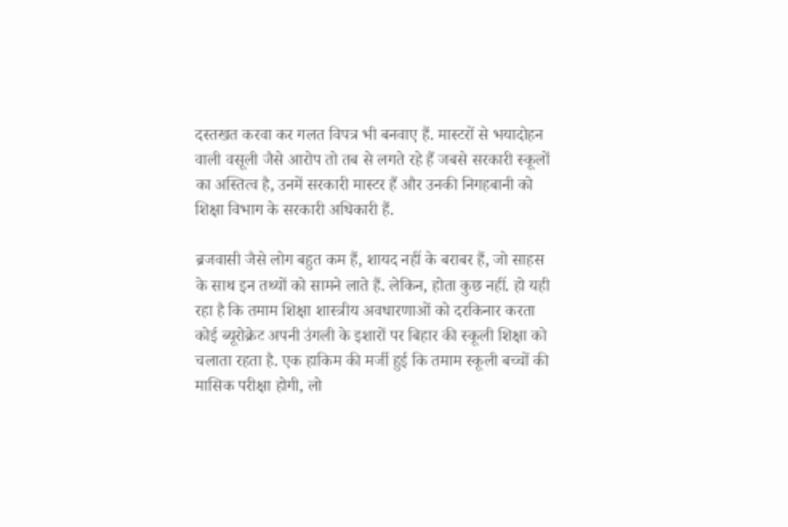दस्तखत करवा कर गलत विपत्र भी बनवाए हैं. मास्टरों से भयादोहन वाली वसूली जैसे आरोप तो तब से लगते रहे हैं जबसे सरकारी स्कूलों का अस्तित्व है, उनमें सरकारी मास्टर हैं और उनकी निगहबानी को शिक्षा विभाग के सरकारी अधिकारी हैं.

ब्रजवासी जैसे लोग बहुत कम हैं, शायद नहीं के बराबर हैं, जो साहस के साथ इन तथ्यों को सामने लाते हैं. लेकिन, होता कुछ नहीं. हो यही रहा है कि तमाम शिक्षा शास्त्रीय अवधारणाओं को दरकिनार करता कोई ब्यूरोक्रेट अपनी उंगली के इशारों पर बिहार की स्कूली शिक्षा को चलाता रहता है. एक हाकिम की मर्जी हुई कि तमाम स्कूली बच्चों की मासिक परीक्षा होगी, लो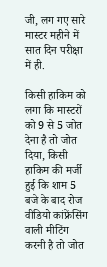जी, लग गए सारे मास्टर महीने में सात दिन परीक्षा में ही.

किसी हाकिम को लगा कि मास्टरों को 9 से 5 जोत देना है तो जोत दिया, किसी हाकिम की मर्जी हुई कि शाम 5 बजे के बाद रोज वीडियो कांफ्रेंसिंग वाली मीटिंग करनी है तो जोत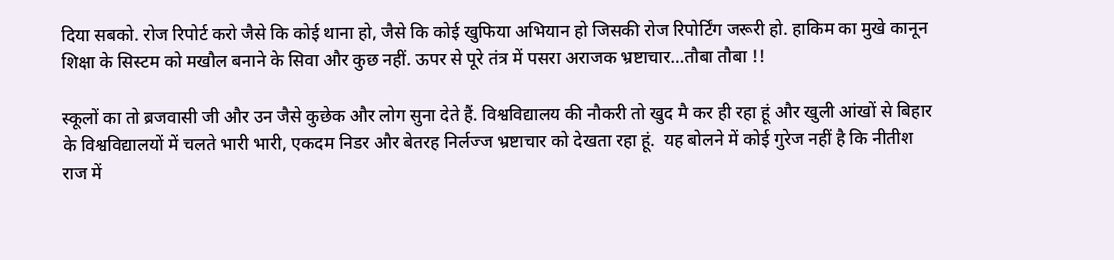दिया सबको. रोज रिपोर्ट करो जैसे कि कोई थाना हो, जैसे कि कोई खुफिया अभियान हो जिसकी रोज रिपोर्टिंग जरूरी हो. हाकिम का मुखे कानून शिक्षा के सिस्टम को मखौल बनाने के सिवा और कुछ नहीं. ऊपर से पूरे तंत्र में पसरा अराजक भ्रष्टाचार…तौबा तौबा !!

स्कूलों का तो ब्रजवासी जी और उन जैसे कुछेक और लोग सुना देते हैं. विश्वविद्यालय की नौकरी तो खुद मै कर ही रहा हूं और खुली आंखों से बिहार के विश्वविद्यालयों में चलते भारी भारी, एकदम निडर और बेतरह निर्लज्ज भ्रष्टाचार को देखता रहा हूं.  यह बोलने में कोई गुरेज नहीं है कि नीतीश राज में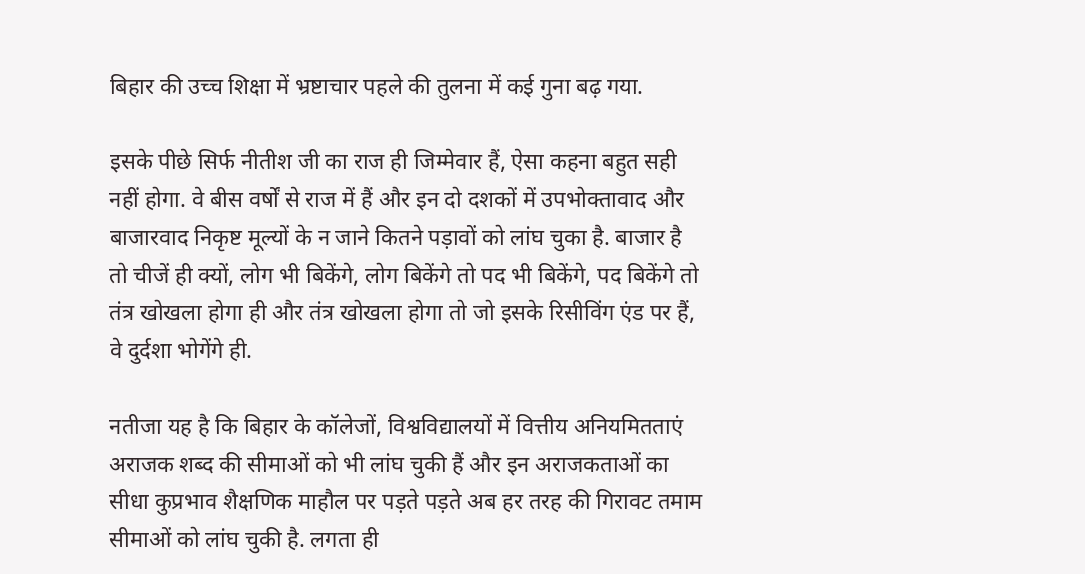बिहार की उच्च शिक्षा में भ्रष्टाचार पहले की तुलना में कई गुना बढ़ गया.

इसके पीछे सिर्फ नीतीश जी का राज ही जिम्मेवार हैं, ऐसा कहना बहुत सही नहीं होगा. वे बीस वर्षों से राज में हैं और इन दो दशकों में उपभोक्तावाद और बाजारवाद निकृष्ट मूल्यों के न जाने कितने पड़ावों को लांघ चुका है. बाजार है तो चीजें ही क्यों, लोग भी बिकेंगे, लोग बिकेंगे तो पद भी बिकेंगे, पद बिकेंगे तो तंत्र खोखला होगा ही और तंत्र खोखला होगा तो जो इसके रिसीविंग एंड पर हैं, वे दुर्दशा भोगेंगे ही.

नतीजा यह है कि बिहार के कॉलेजों, विश्वविद्यालयों में वित्तीय अनियमितताएं अराजक शब्द की सीमाओं को भी लांघ चुकी हैं और इन अराजकताओं का सीधा कुप्रभाव शैक्षणिक माहौल पर पड़ते पड़ते अब हर तरह की गिरावट तमाम सीमाओं को लांघ चुकी है. लगता ही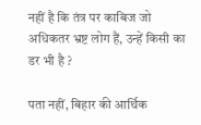नहीं है कि तंत्र पर काबिज जो अधिकतर भ्रष्ट लोग हैं, उन्हें किसी का डर भी है ?

पता नहीं, बिहार की आर्थिक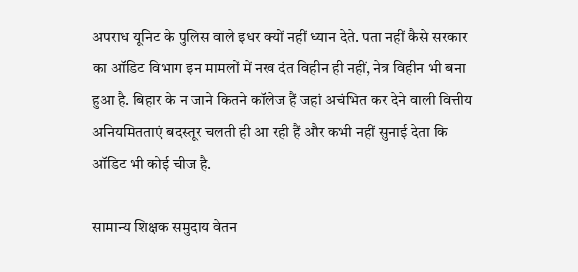अपराध यूनिट के पुलिस वाले इधर क्यों नहीं ध्यान देते. पता नहीं कैसे सरकार का ऑडिट विभाग इन मामलों में नख दंत विहीन ही नहीं, नेत्र विहीन भी बना हुआ है. बिहार के न जाने कितने कॉलेज हैं जहां अचंभित कर देने वाली वित्तीय अनियमितताएं बदस्तूर चलती ही आ रही हैं और कभी नहीं सुनाई देता कि ऑडिट भी कोई चीज है.

सामान्य शिक्षक समुदाय वेतन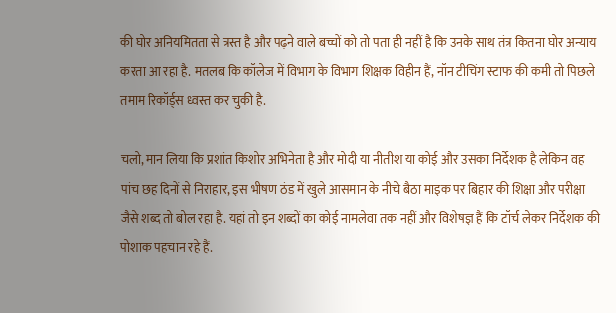की घोर अनियमितता से त्रस्त है और पढ़ने वाले बच्चों को तो पता ही नहीं है कि उनके साथ तंत्र कितना घोर अन्याय करता आ रहा है. मतलब कि कॉलेज में विभाग के विभाग शिक्षक विहीन हैं, नॉन टीचिंग स्टाफ की कमी तो पिछले तमाम रिकॉर्ड्स ध्वस्त कर चुकी है.

चलो, मान लिया कि प्रशांत किशोर अभिनेता है और मोदी या नीतीश या कोई और उसका निर्देशक है लेकिन वह पांच छह दिनों से निराहार, इस भीषण ठंड में खुले आसमान के नीचे बैठा माइक पर बिहार की शिक्षा और परीक्षा जैसे शब्द तो बोल रहा है. यहां तो इन शब्दों का कोई नामलेवा तक नहीं और विशेषज्ञ हैं कि टॉर्च लेकर निर्देशक की पोशाक पहचान रहे हैं.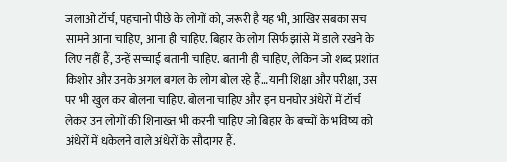जलाओ टॉर्च, पहचानो पीछे के लोगों को, जरूरी है यह भी, आखिर सबका सच सामने आना चाहिए, आना ही चाहिए. बिहार के लोग सिर्फ झांसे में डाले रखने के लिए नहीं हैं, उन्हें सच्चाई बतानी चाहिए. बतानी ही चाहिए, लेकिन जो शब्द प्रशांत किशोर और उनके अगल बगल के लोग बोल रहे हैं…यानी शिक्षा और परीक्षा, उस पर भी खुल कर बोलना चाहिए. बोलना चाहिए और इन घनघोर अंधेरों में टॉर्च लेकर उन लोगों की शिनाख्त भी करनी चाहिए जो बिहार के बच्चों के भविष्य को अंधेरों में धकेलने वाले अंधेरों के सौदागर हैं.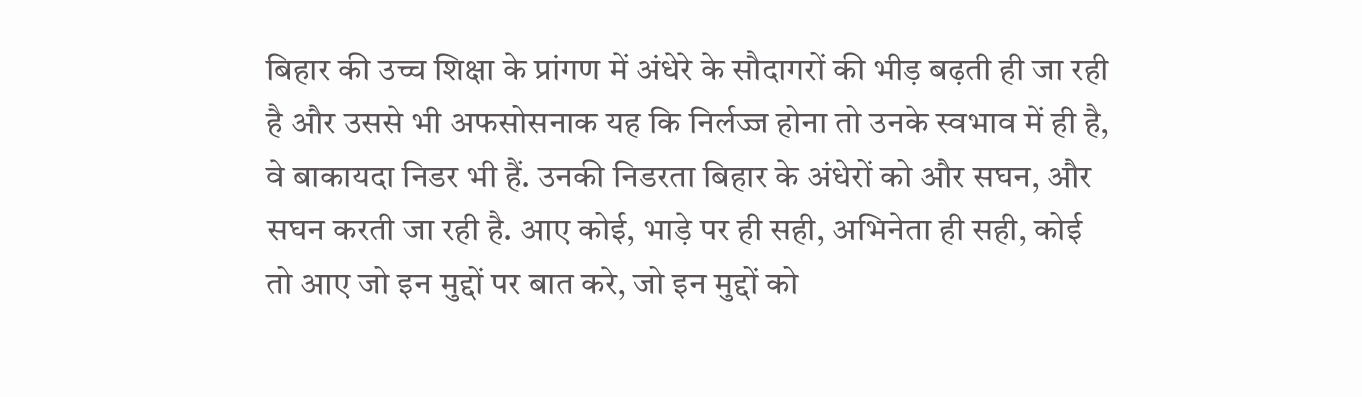बिहार की उच्च शिक्षा के प्रांगण में अंधेरे के सौदागरों की भीड़ बढ़ती ही जा रही है और उससे भी अफसोसनाक यह कि निर्लज्ज होना तो उनके स्वभाव में ही है, वे बाकायदा निडर भी हैं. उनकी निडरता बिहार के अंधेरों को और सघन, और सघन करती जा रही है. आए कोई, भाड़े पर ही सही, अभिनेता ही सही, कोई तो आए जो इन मुद्दों पर बात करे, जो इन मुद्दों को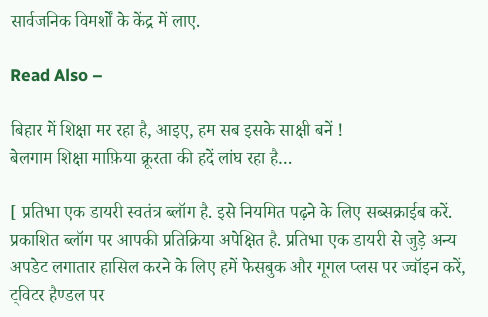सार्वजनिक विमर्शों के केंद्र में लाए.

Read Also –

बिहार में शिक्षा मर रहा है, आइए, हम सब इसके साक्षी बनें !
बेलगाम शिक्षा माफ़िया क्रूरता की हदें लांघ रहा है…

[ प्रतिभा एक डायरी स्वतंत्र ब्लॉग है. इसे नियमित पढ़ने के लिए सब्सक्राईब करें. प्रकाशित ब्लॉग पर आपकी प्रतिक्रिया अपेक्षित है. प्रतिभा एक डायरी से जुड़े अन्य अपडेट लगातार हासिल करने के लिए हमें फेसबुक और गूगल प्लस पर ज्वॉइन करें, ट्विटर हैण्डल पर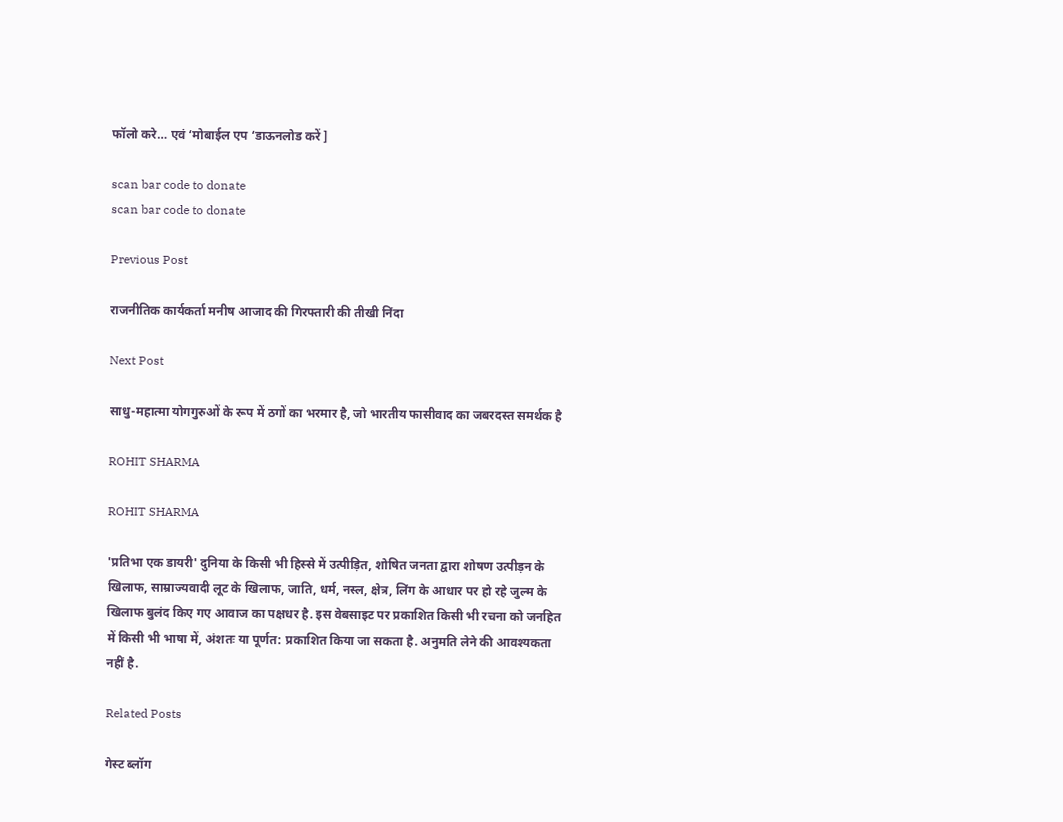फॉलो करे… एवं ‘मोबाईल एप ‘डाऊनलोड करें ]

scan bar code to donate
scan bar code to donate

Previous Post

राजनीतिक कार्यकर्ता मनीष आजाद की गिरफ्तारी की तीखी निंदा

Next Post

साधु-महात्मा योगगुरुओं के रूप में ठगों का भरमार है, जो भारतीय फासीवाद का जबरदस्त समर्थक है

ROHIT SHARMA

ROHIT SHARMA

'प्रतिभा एक डायरी' दुनिया के किसी भी हिस्से में उत्पीड़ित, शोषित जनता द्वारा शोषण उत्पीड़न के खिलाफ, साम्राज्यवादी लूट के खिलाफ, जाति, धर्म, नस्ल, क्षेत्र, लिंग के आधार पर हो रहे जुल्म के खिलाफ बुलंद किए गए आवाज का पक्षधर है. इस वेबसाइट पर प्रकाशित किसी भी रचना को जनहित में किसी भी भाषा में, अंशतः या पूर्णत: प्रकाशित किया जा सकता है. अनुमति लेने की आवश्यकता नहीं है.

Related Posts

गेस्ट ब्लॉग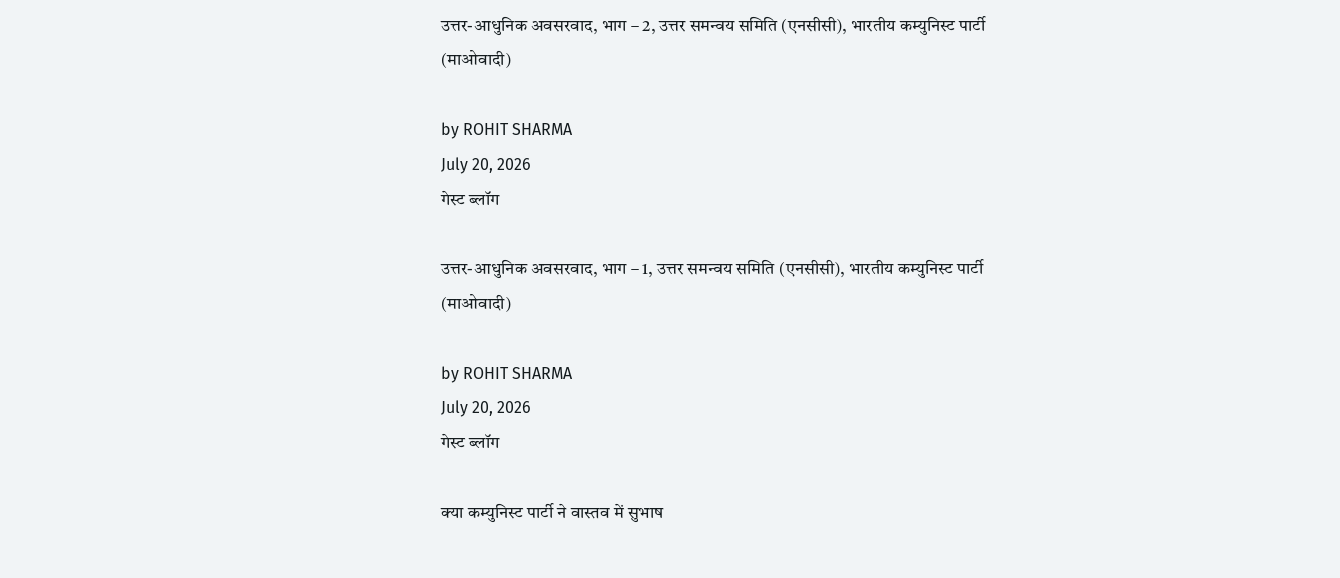उत्तर-आधुनिक अवसरवाद, भाग – 2, उत्तर समन्वय समिति (एनसीसी), भारतीय कम्युनिस्ट पार्टी (माओवादी)

by ROHIT SHARMA
July 20, 2026
गेस्ट ब्लॉग

उत्तर-आधुनिक अवसरवाद, भाग – 1, उत्तर समन्वय समिति (एनसीसी), भारतीय कम्युनिस्ट पार्टी (माओवादी)

by ROHIT SHARMA
July 20, 2026
गेस्ट ब्लॉग

क्या कम्युनिस्ट पार्टी ने वास्तव में सुभाष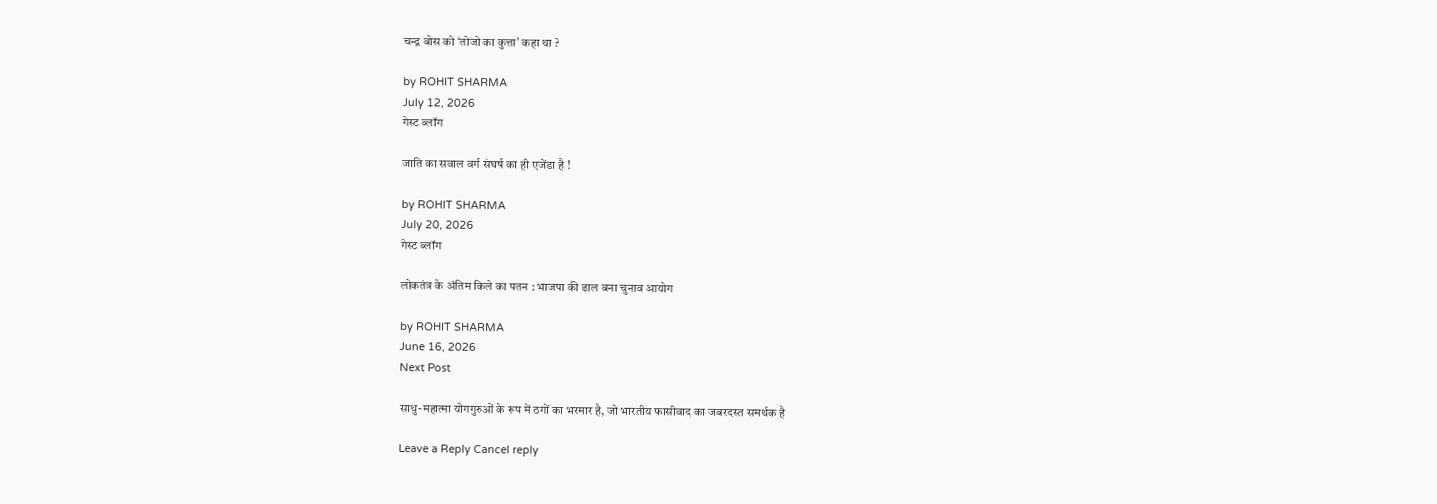चन्द्र बोस को ‘तोजो का कुत्ता’ कहा था ?

by ROHIT SHARMA
July 12, 2026
गेस्ट ब्लॉग

जाति का सवाल वर्ग संघर्ष का ही एजेंडा है !

by ROHIT SHARMA
July 20, 2026
गेस्ट ब्लॉग

लोकतंत्र के अंतिम किले का पतन : भाजपा की ढाल बना चुनाव आयोग

by ROHIT SHARMA
June 16, 2026
Next Post

साधु-महात्मा योगगुरुओं के रूप में ठगों का भरमार है, जो भारतीय फासीवाद का जबरदस्त समर्थक है

Leave a Reply Cancel reply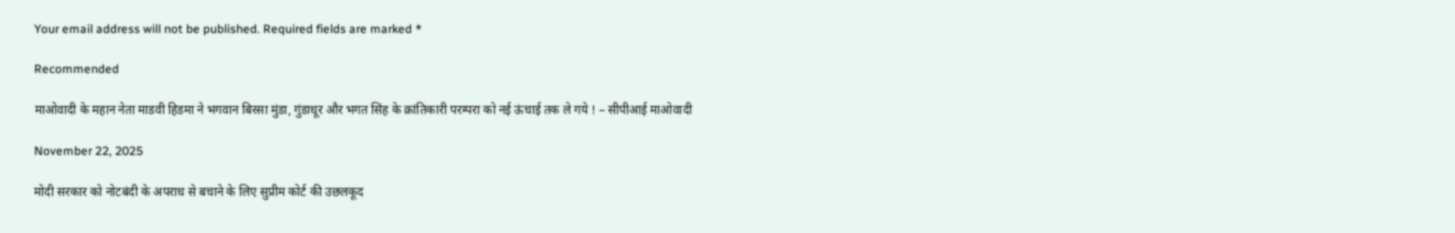Your email address will not be published. Required fields are marked *

Recommended

माओवादी के महान नेता माडवी हिडमा ने भगवान बिरसा मुंडा, गुंडाधूर और भगत सिंह के क्रांतिकारी परम्परा को नई ऊंचाई तक ले गये ! – सीपीआई माओवादी

November 22, 2025

मोदी सरकार को नोटबंदी के अपराध से बचाने के लिए सुप्रीम कोर्ट की उछलकूद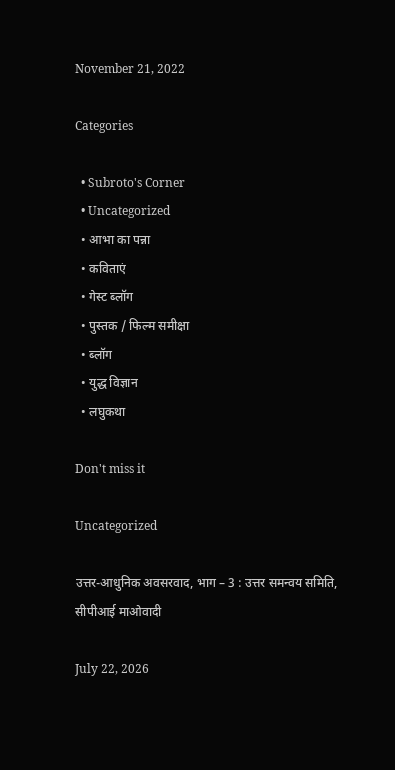November 21, 2022

Categories

  • Subroto's Corner
  • Uncategorized
  • आभा का पन्ना
  • कविताएं
  • गेस्ट ब्लॉग
  • पुस्तक / फिल्म समीक्षा
  • ब्लॉग
  • युद्ध विज्ञान
  • लघुकथा

Don't miss it

Uncategorized

उत्तर-आधुनिक अवसरवाद, भाग – 3 : उत्तर समन्वय समिति, सीपीआई माओवादी

July 22, 2026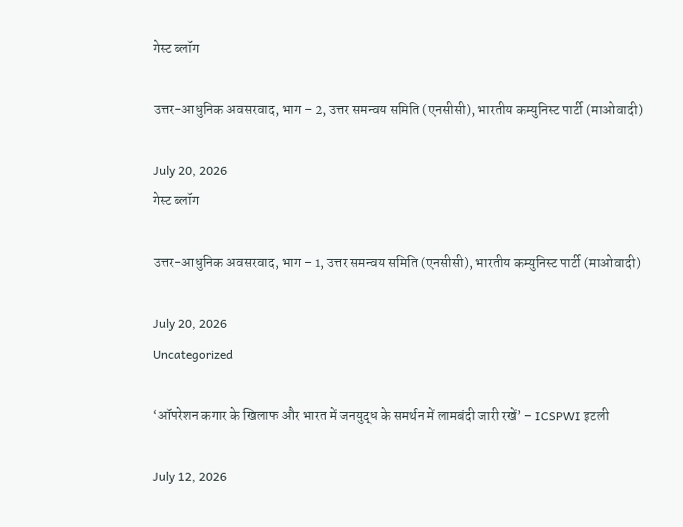गेस्ट ब्लॉग

उत्तर-आधुनिक अवसरवाद, भाग – 2, उत्तर समन्वय समिति (एनसीसी), भारतीय कम्युनिस्ट पार्टी (माओवादी)

July 20, 2026
गेस्ट ब्लॉग

उत्तर-आधुनिक अवसरवाद, भाग – 1, उत्तर समन्वय समिति (एनसीसी), भारतीय कम्युनिस्ट पार्टी (माओवादी)

July 20, 2026
Uncategorized

‘ऑपरेशन कगार के खिलाफ और भारत में जनयुद्ध के समर्थन में लामबंदी जारी रखें’ – ICSPWI इटली

July 12, 2026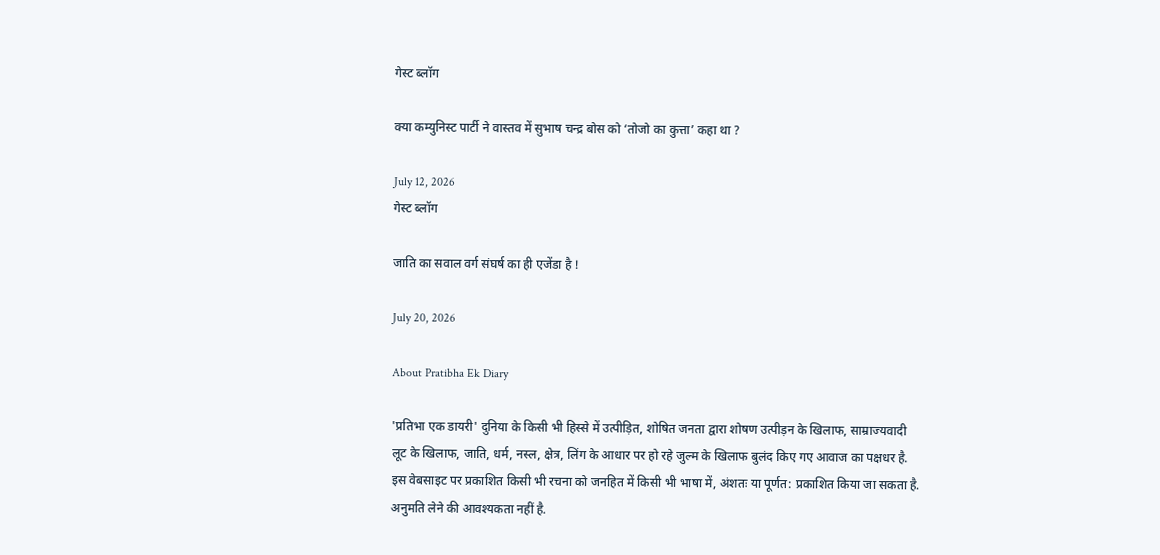गेस्ट ब्लॉग

क्या कम्युनिस्ट पार्टी ने वास्तव में सुभाष चन्द्र बोस को ‘तोजो का कुत्ता’ कहा था ?

July 12, 2026
गेस्ट ब्लॉग

जाति का सवाल वर्ग संघर्ष का ही एजेंडा है !

July 20, 2026

About Pratibha Ek Diary

'प्रतिभा एक डायरी' दुनिया के किसी भी हिस्से में उत्पीड़ित, शोषित जनता द्वारा शोषण उत्पीड़न के खिलाफ, साम्राज्यवादी लूट के खिलाफ, जाति, धर्म, नस्ल, क्षेत्र, लिंग के आधार पर हो रहे जुल्म के खिलाफ बुलंद किए गए आवाज का पक्षधर है. इस वेबसाइट पर प्रकाशित किसी भी रचना को जनहित में किसी भी भाषा में, अंशतः या पूर्णत: प्रकाशित किया जा सकता है. अनुमति लेने की आवश्यकता नहीं है.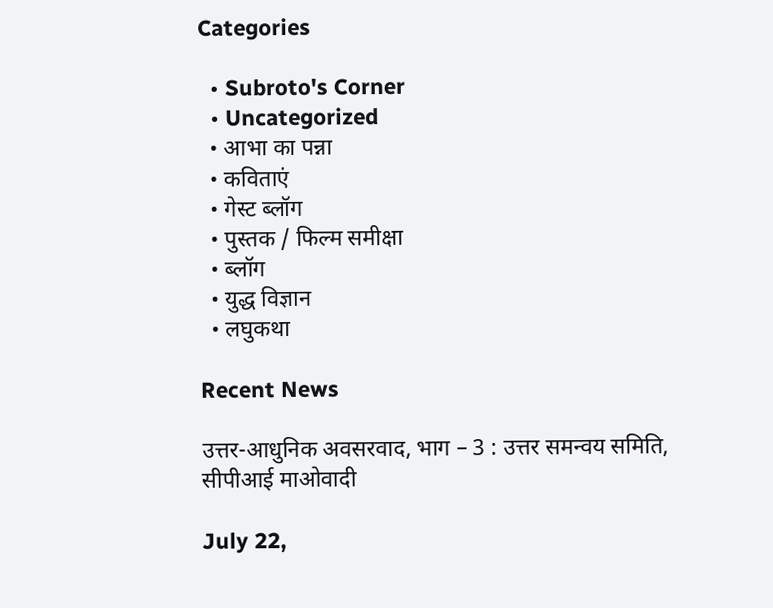Categories

  • Subroto's Corner
  • Uncategorized
  • आभा का पन्ना
  • कविताएं
  • गेस्ट ब्लॉग
  • पुस्तक / फिल्म समीक्षा
  • ब्लॉग
  • युद्ध विज्ञान
  • लघुकथा

Recent News

उत्तर-आधुनिक अवसरवाद, भाग – 3 : उत्तर समन्वय समिति, सीपीआई माओवादी

July 22,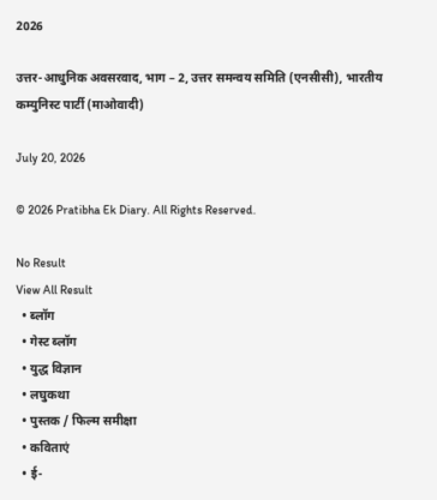2026

उत्तर-आधुनिक अवसरवाद, भाग – 2, उत्तर समन्वय समिति (एनसीसी), भारतीय कम्युनिस्ट पार्टी (माओवादी)

July 20, 2026

© 2026 Pratibha Ek Diary. All Rights Reserved.

No Result
View All Result
  • ब्लॉग
  • गेस्ट ब्लॉग
  • युद्ध विज्ञान
  • लघुकथा
  • पुस्तक / फिल्म समीक्षा
  • कविताएं
  • ई-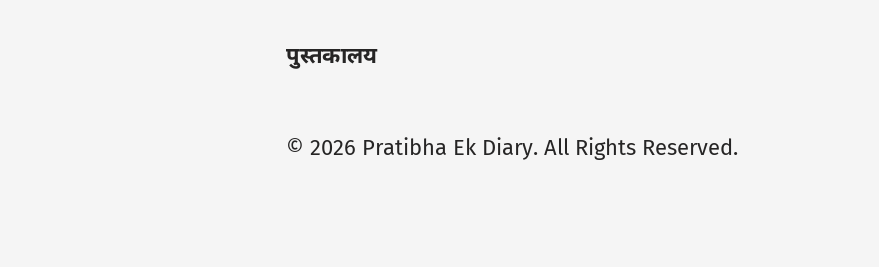पुस्तकालय

© 2026 Pratibha Ek Diary. All Rights Reserved.